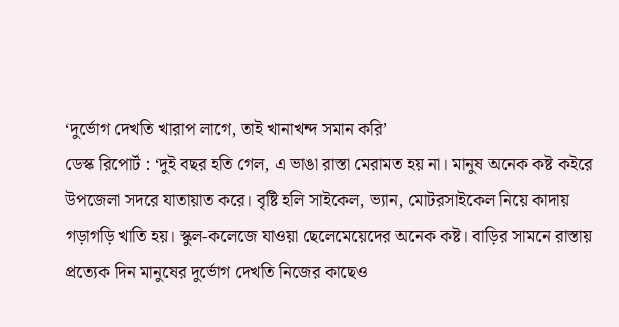‘দুর্ভোগ দেখতি খারাপ লাগে, তাই খানাখন্দ সমান করি’
ডেস্ক রিপোর্ট : ‘দুই বছর হতি গেল, এ ভাঙা রাস্তা মেরামত হয় না। মানুষ অনেক কষ্ট কইরে উপজেলা সদরে যাতায়াত করে। বৃষ্টি হলি সাইকেল, ভ্যান, মোটরসাইকেল নিয়ে কাদায় গড়াগড়ি খাতি হয়। স্কুল-কলেজে যাওয়া ছেলেমেয়েদের অনেক কষ্ট। বাড়ির সামনে রাস্তায় প্রত্যেক দিন মানুষের দুর্ভোগ দেখতি নিজের কাছেও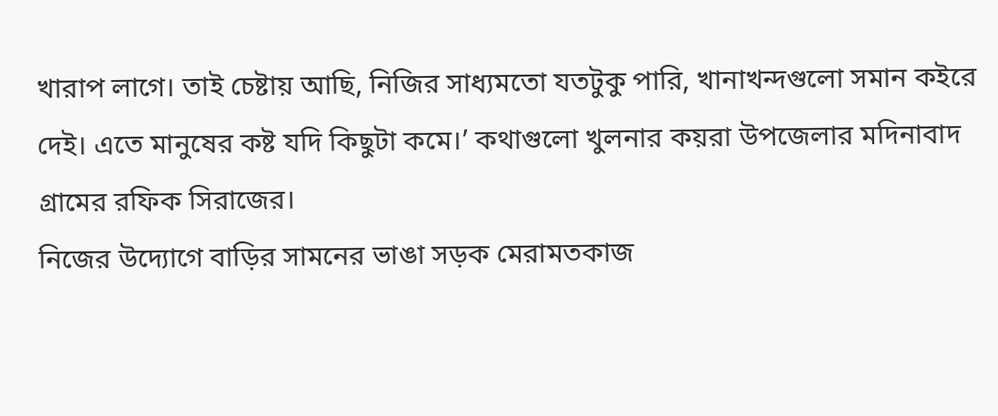খারাপ লাগে। তাই চেষ্টায় আছি, নিজির সাধ্যমতো যতটুকু পারি, খানাখন্দগুলো সমান কইরে দেই। এতে মানুষের কষ্ট যদি কিছুটা কমে।’ কথাগুলো খুলনার কয়রা উপজেলার মদিনাবাদ গ্রামের রফিক সিরাজের।
নিজের উদ্যোগে বাড়ির সামনের ভাঙা সড়ক মেরামতকাজ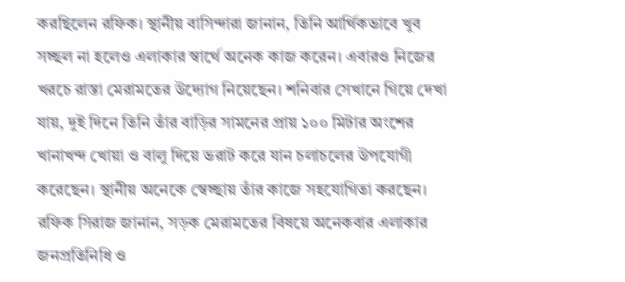করছিলেন রফিক। স্থানীয় বাসিন্দারা জানান, তিনি আর্থিকভাবে খুব সচ্ছল না হলেও এলাকার স্বার্থে অনেক কাজ করেন। এবারও নিজের খরচে রাস্তা মেরামতের উদ্যোগ নিয়েছেন। শনিবার সেখানে গিয়ে দেখা যায়, দুই দিনে তিনি তাঁর বাড়ির সামনের প্রায় ১০০ মিটার অংশের খানাখন্দ খোয়া ও বালু দিয়ে ভরাট করে যান চলাচলের উপযোগী করেছেন। স্থানীয় অনেকে স্বেচ্ছায় তাঁর কাজে সহযোগিতা করছেন।
রফিক সিরাজ জানান, সড়ক মেরামতের বিষয়ে অনেকবার এলাকার জনপ্রতিনিধি ও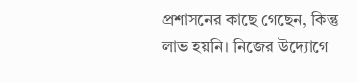প্রশাসনের কাছে গেছেন, কিন্তু লাভ হয়নি। নিজের উদ্যোগে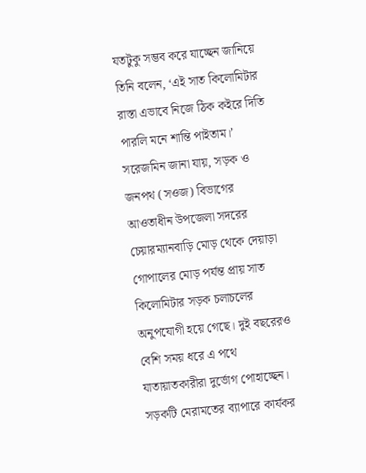যতটুকু সম্ভব করে যাচ্ছেন জানিয়ে তিনি বলেন, ‘এই সাত কিলোমিটার রাস্তা এভাবে নিজে ঠিক কইরে দিতি পারলি মনে শান্তি পাইতাম।’
সরেজমিন জানা যায়, সড়ক ও জনপথ (সওজ) বিভাগের আওতাধীন উপজেলা সদরের চেয়ারম্যানবাড়ি মোড় থেকে দেয়াড়া গোপালের মোড় পর্যন্ত প্রায় সাত কিলোমিটার সড়ক চলাচলের অনুপযোগী হয়ে গেছে। দুই বছরেরও বেশি সময় ধরে এ পথে যাতায়াতকারীরা দুর্ভোগ পোহাচ্ছেন। সড়কটি মেরামতের ব্যাপারে কার্যকর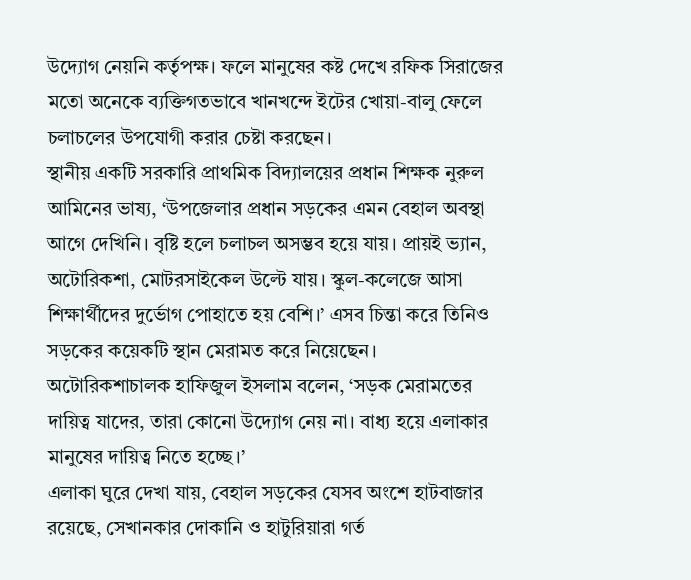উদ্যোগ নেয়নি কর্তৃপক্ষ। ফলে মানুষের কষ্ট দেখে রফিক সিরাজের মতো অনেকে ব্যক্তিগতভাবে খানখন্দে ইটের খোয়া-বালু ফেলে চলাচলের উপযোগী করার চেষ্টা করছেন।
স্থানীয় একটি সরকারি প্রাথমিক বিদ্যালয়ের প্রধান শিক্ষক নুরুল আমিনের ভাষ্য, ‘উপজেলার প্রধান সড়কের এমন বেহাল অবস্থা আগে দেখিনি। বৃষ্টি হলে চলাচল অসম্ভব হয়ে যায়। প্রায়ই ভ্যান, অটোরিকশা, মোটরসাইকেল উল্টে যায়। স্কুল-কলেজে আসা শিক্ষার্থীদের দুর্ভোগ পোহাতে হয় বেশি।’ এসব চিন্তা করে তিনিও সড়কের কয়েকটি স্থান মেরামত করে নিয়েছেন।
অটোরিকশাচালক হাফিজুল ইসলাম বলেন, ‘সড়ক মেরামতের দায়িত্ব যাদের, তারা কোনো উদ্যোগ নেয় না। বাধ্য হয়ে এলাকার মানুষের দায়িত্ব নিতে হচ্ছে।’
এলাকা ঘুরে দেখা যায়, বেহাল সড়কের যেসব অংশে হাটবাজার রয়েছে, সেখানকার দোকানি ও হাটুরিয়ারা গর্ত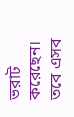ভরাট করেছেন। তবে এসব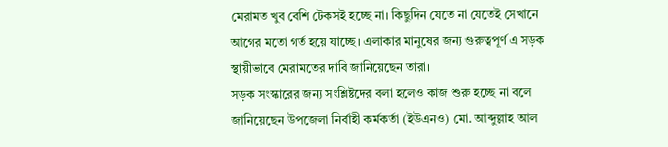মেরামত খুব বেশি টেকসই হচ্ছে না। কিছুদিন যেতে না যেতেই সেখানে আগের মতো গর্ত হয়ে যাচ্ছে। এলাকার মানুষের জন্য গুরুত্বপূর্ণ এ সড়ক স্থায়ীভাবে মেরামতের দাবি জানিয়েছেন তারা।
সড়ক সংস্কারের জন্য সংশ্লিষ্টদের বলা হলেও কাজ শুরু হচ্ছে না বলে জানিয়েছেন উপজেলা নির্বাহী কর্মকর্তা (ইউএনও) মো. আব্দুল্লাহ আল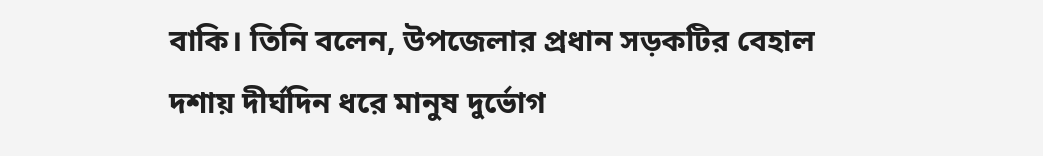বাকি। তিনি বলেন, উপজেলার প্রধান সড়কটির বেহাল দশায় দীর্ঘদিন ধরে মানুষ দুর্ভোগ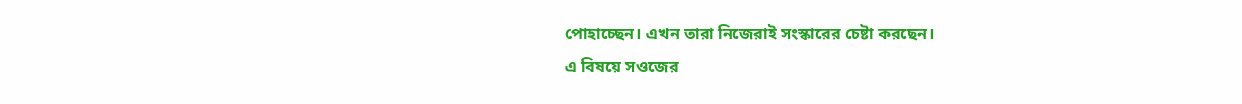পোহাচ্ছেন। এখন তারা নিজেরাই সংস্কারের চেষ্টা করছেন।
এ বিষয়ে সওজের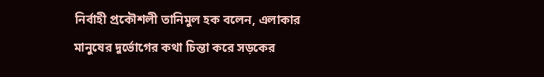নির্বাহী প্রকৌশলী তানিমুল হক বলেন, এলাকার মানুষের দুর্ভোগের কথা চিন্তা করে সড়কের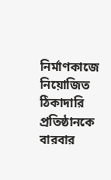নির্মাণকাজে নিয়োজিত ঠিকাদারি প্রতিষ্ঠানকে বারবার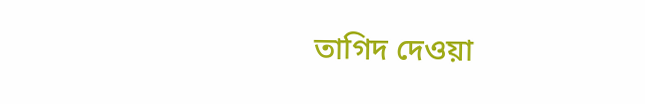তাগিদ দেওয়া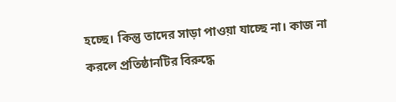হচ্ছে। কিন্তু তাদের সাড়া পাওয়া যাচ্ছে না। কাজ না করলে প্রতিষ্ঠানটির বিরুদ্ধে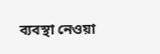ব্যবস্থা নেওয়া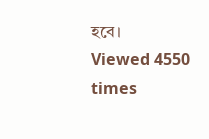হবে।
Viewed 4550 times